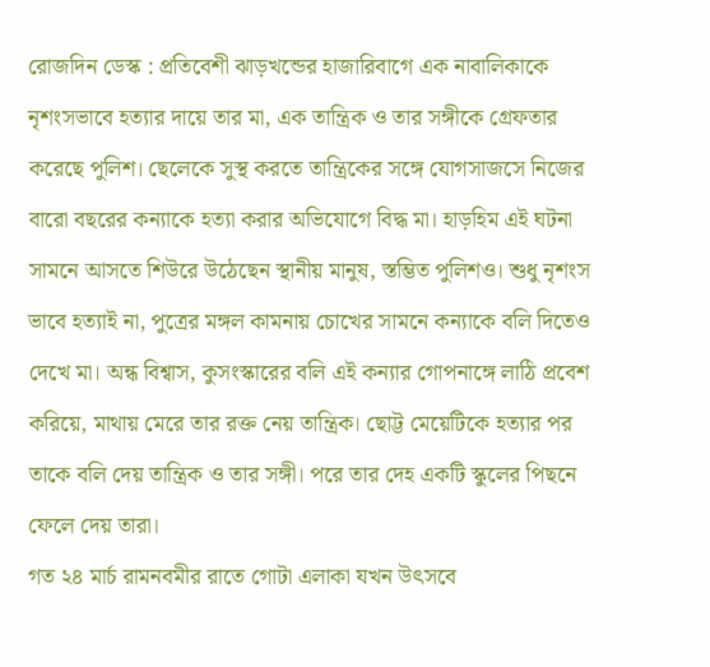রোজদিন ডেস্ক : প্রতিবেশী ঝাড়খন্ডের হাজারিবাগে এক নাবালিকাকে নৃশংসভাবে হত্যার দায়ে তার মা, এক তান্ত্রিক ও তার সঙ্গীকে গ্রেফতার করেছে পুলিশ। ছেলেকে সুস্থ করতে তান্ত্রিকের সঙ্গে যোগসাজসে নিজের বারো বছরের কন্যাকে হত্যা করার অভিযোগে বিদ্ধ মা। হাড়হিম এই ঘটনা সামনে আসতে শিউরে উঠেছেন স্থানীয় মানুষ, স্তম্ভিত পুলিশও। শুধু নৃশংস ভাবে হত্যাই না, পুত্রের মঙ্গল কামনায় চোখের সামনে কন্যাকে বলি দিতেও দেখে মা। অন্ধ বিশ্বাস, কুসংস্কারের বলি এই কন্যার গোপনাঙ্গে লাঠি প্রবেশ করিয়ে, মাথায় মেরে তার রক্ত নেয় তান্ত্রিক। ছোট্ট মেয়েটিকে হত্যার পর তাকে বলি দেয় তান্ত্রিক ও তার সঙ্গী। পরে তার দেহ একটি স্কুলের পিছনে ফেলে দেয় তারা।
গত ২৪ মার্চ রামনবমীর রাতে গোটা এলাকা যখন উৎসবে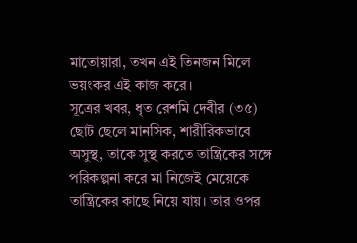মাতোয়ারা, তখন এই তিনজন মিলে ভয়ংকর এই কাজ করে।
সূত্রের খবর, ধৃত রেশমি দেবীর (৩৫) ছোট ছেলে মানসিক, শারীরিকভাবে অসুস্থ, তাকে সুস্থ করতে তান্ত্রিকের সঙ্গে পরিকল্পনা করে মা নিজেই মেয়েকে তান্ত্রিকের কাছে নিয়ে যায়। তার ওপর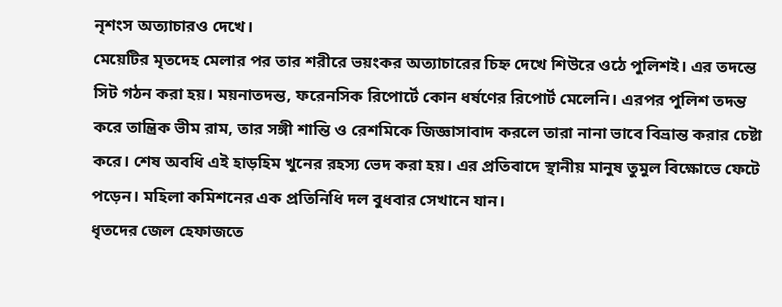নৃশংস অত্যাচারও দেখে।
মেয়েটির মৃতদেহ মেলার পর তার শরীরে ভয়ংকর অত্যাচারের চিহ্ন দেখে শিউরে ওঠে পুলিশই। এর তদন্তে সিট গঠন করা হয়। ময়নাতদন্ত, ফরেনসিক রিপোর্টে কোন ধর্ষণের রিপোর্ট মেলেনি। এরপর পুলিশ তদন্ত করে তান্ত্রিক ভীম রাম, তার সঙ্গী শান্তি ও রেশমিকে জিজ্ঞাসাবাদ করলে তারা নানা ভাবে বিভ্রান্ত করার চেষ্টা করে। শেষ অবধি এই হাড়হিম খুনের রহস্য ভেদ করা হয়। এর প্রতিবাদে স্থানীয় মানুষ তুমুল বিক্ষোভে ফেটে পড়েন। মহিলা কমিশনের এক প্রতিনিধি দল বুধবার সেখানে যান।
ধৃতদের জেল হেফাজতে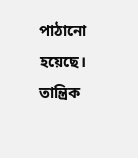পাঠানো হয়েছে। তান্ত্রিক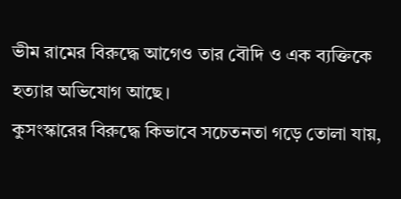ভীম রামের বিরুদ্ধে আগেও তার বৌদি ও এক ব্যক্তিকে হত্যার অভিযোগ আছে।
কুসংস্কারের বিরুদ্ধে কিভাবে সচেতনতা গড়ে তোলা যায়,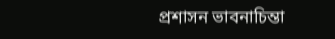প্রশাসন ভাবনাচিন্তা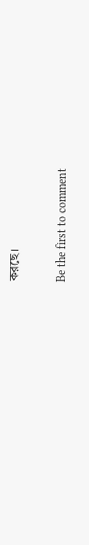করছে।

Be the first to comment